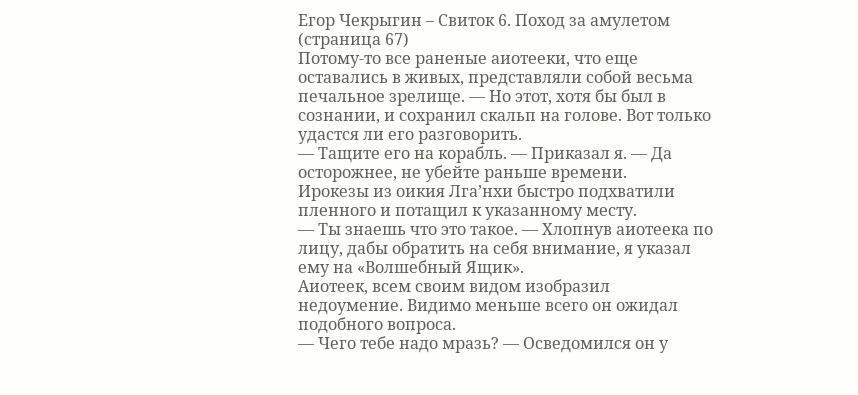Егор Чекрыгин – Свиток 6. Поход за амулетом (страница 67)
Потому-то все раненые аиотееки, что еще оставались в живых, представляли собой весьма печальное зрелище. — Но этот, хотя бы был в сознании, и сохранил скальп на голове. Вот только удастся ли его разговорить.
— Тащите его на корабль. — Приказал я. — Да осторожнее, не убейте раньше времени.
Ирокезы из оикия Лга’нхи быстро подхватили пленного и потащил к указанному месту.
— Ты знаешь что это такое. — Хлопнув аиотеека по лицу, дабы обратить на себя внимание, я указал ему на «Волшебный Ящик».
Аиотеек, всем своим видом изобразил недоумение. Видимо меньше всего он ожидал подобного вопроса.
— Чего тебе надо мразь? — Осведомился он у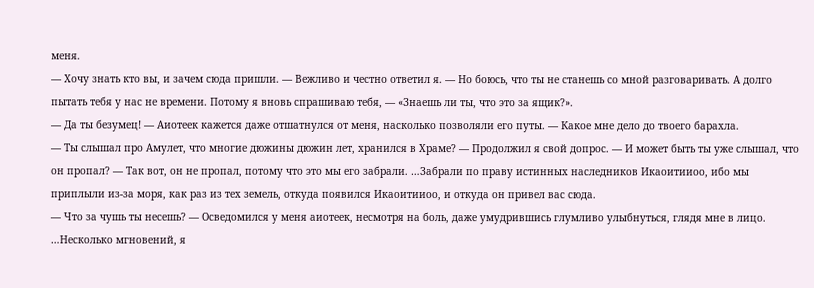меня.
— Хочу знать кто вы, и зачем сюда пришли. — Вежливо и честно ответил я. — Но боюсь, что ты не станешь со мной разговаривать. А долго пытать тебя у нас не времени. Потому я вновь спрашиваю тебя, — «Знаешь ли ты, что это за ящик?».
— Да ты безумец! — Аиотеек кажется даже отшатнулся от меня, насколько позволяли его путы. — Какое мне дело до твоего барахла.
— Ты слышал про Амулет, что многие дюжины дюжин лет, хранился в Храме? — Продолжил я свой допрос. — И может быть ты уже слышал, что он пропал? — Так вот, он не пропал, потому что это мы его забрали. …Забрали по праву истинных наследников Икаоитииоо, ибо мы приплыли из-за моря, как раз из тех земель, откуда появился Икаоитииоо, и откуда он привел вас сюда.
— Что за чушь ты несешь? — Осведомился у меня аиотеек, несмотря на боль, даже умудрившись глумливо улыбнуться, глядя мне в лицо.
…Несколько мгновений, я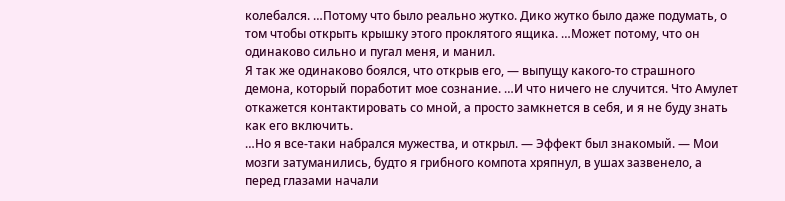колебался. …Потому что было реально жутко. Дико жутко было даже подумать, о том чтобы открыть крышку этого проклятого ящика. …Может потому, что он одинаково сильно и пугал меня, и манил.
Я так же одинаково боялся, что открыв его, — выпущу какого-то страшного демона, который поработит мое сознание. …И что ничего не случится. Что Амулет откажется контактировать со мной, а просто замкнется в себя, и я не буду знать как его включить.
…Но я все-таки набрался мужества, и открыл. — Эффект был знакомый. — Мои мозги затуманились, будто я грибного компота хряпнул, в ушах зазвенело, а перед глазами начали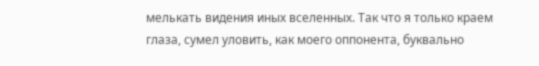мелькать видения иных вселенных. Так что я только краем глаза, сумел уловить, как моего оппонента, буквально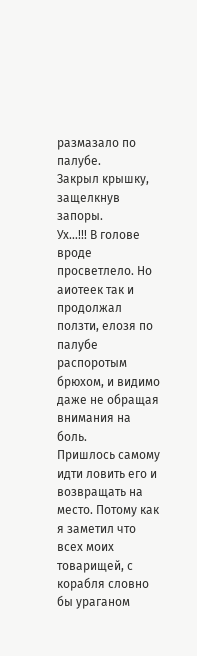размазало по палубе.
Закрыл крышку, защелкнув запоры.
Ух…!!! В голове вроде просветлело. Но аиотеек так и продолжал ползти, елозя по палубе распоротым брюхом, и видимо даже не обращая внимания на боль.
Пришлось самому идти ловить его и возвращать на место. Потому как я заметил что всех моих товарищей, с корабля словно бы ураганом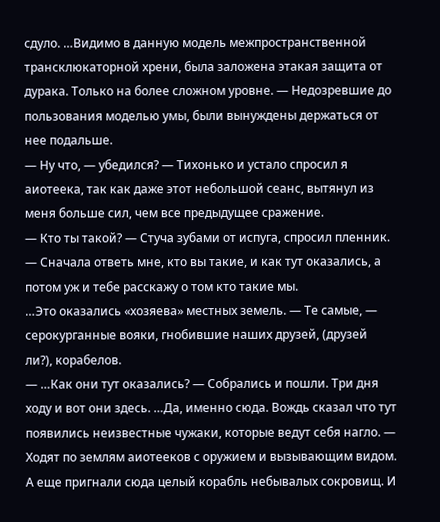сдуло. …Видимо в данную модель межпространственной трансклюкаторной хрени, была заложена этакая защита от дурака. Только на более сложном уровне. — Недозревшие до пользования моделью умы, были вынуждены держаться от нее подальше.
— Ну что, — убедился? — Тихонько и устало спросил я аиотеека, так как даже этот небольшой сеанс, вытянул из меня больше сил, чем все предыдущее сражение.
— Кто ты такой? — Стуча зубами от испуга, спросил пленник.
— Сначала ответь мне, кто вы такие, и как тут оказались, а потом уж и тебе расскажу о том кто такие мы.
…Это оказались «хозяева» местных земель. — Те самые, — серокурганные вояки, гнобившие наших друзей, (друзей ли?), корабелов.
— …Как они тут оказались? — Собрались и пошли. Три дня ходу и вот они здесь. …Да, именно сюда. Вождь сказал что тут появились неизвестные чужаки, которые ведут себя нагло. — Ходят по землям аиотееков с оружием и вызывающим видом. А еще пригнали сюда целый корабль небывалых сокровищ. И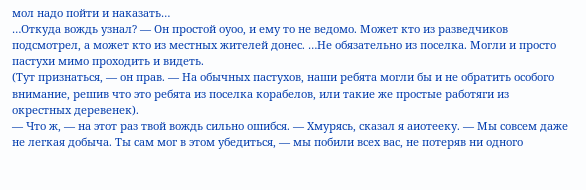мол надо пойти и наказать…
…Откуда вождь узнал? — Он простой оуоо, и ему то не ведомо. Может кто из разведчиков подсмотрел, а может кто из местных жителей донес. …Не обязательно из поселка. Могли и просто пастухи мимо проходить и видеть.
(Тут признаться, — он прав. — На обычных пастухов, наши ребята могли бы и не обратить особого внимание, решив что это ребята из поселка корабелов, или такие же простые работяги из окрестных деревенек).
— Что ж, — на этот раз твой вождь сильно ошибся. — Хмурясь, сказал я аиотееку. — Мы совсем даже не легкая добыча. Ты сам мог в этом убедиться, — мы побили всех вас, не потеряв ни одного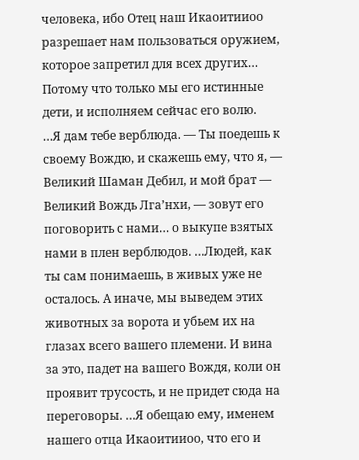человека, ибо Отец наш Икаоитииоо разрешает нам пользоваться оружием, которое запретил для всех других… Потому что только мы его истинные дети, и исполняем сейчас его волю.
…Я дам тебе верблюда. — Ты поедешь к своему Вождю, и скажешь ему, что я, — Великий Шаман Дебил, и мой брат — Великий Вождь Лга’нхи, — зовут его поговорить с нами… о выкупе взятых нами в плен верблюдов. …Людей, как ты сам понимаешь, в живых уже не осталось. А иначе, мы выведем этих животных за ворота и убьем их на глазах всего вашего племени. И вина за это, падет на вашего Вождя, коли он проявит трусость, и не придет сюда на переговоры. …Я обещаю ему, именем нашего отца Икаоитииоо, что его и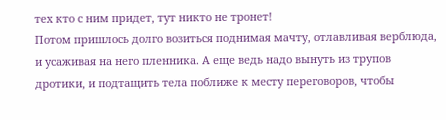тех кто с ним придет, тут никто не тронет!
Потом пришлось долго возиться поднимая мачту, отлавливая верблюда, и усаживая на него пленника. А еще ведь надо вынуть из трупов дротики, и подтащить тела поближе к месту переговоров, чтобы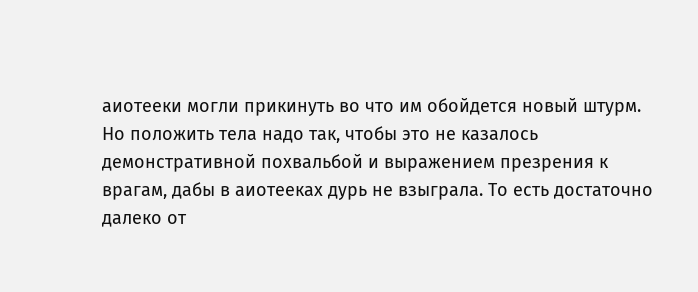аиотееки могли прикинуть во что им обойдется новый штурм.
Но положить тела надо так, чтобы это не казалось демонстративной похвальбой и выражением презрения к врагам, дабы в аиотееках дурь не взыграла. То есть достаточно далеко от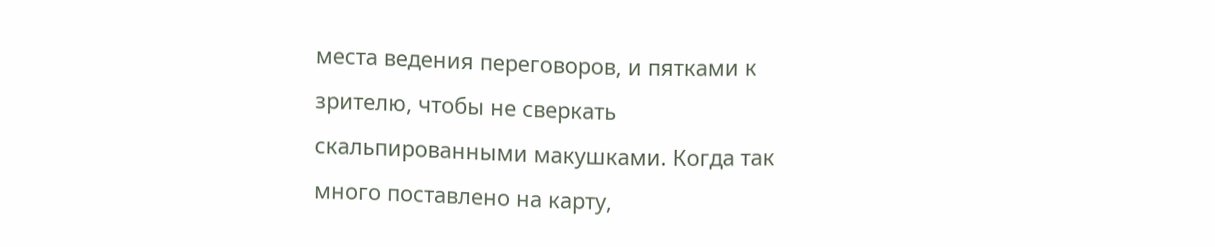места ведения переговоров, и пятками к зрителю, чтобы не сверкать скальпированными макушками. Когда так много поставлено на карту,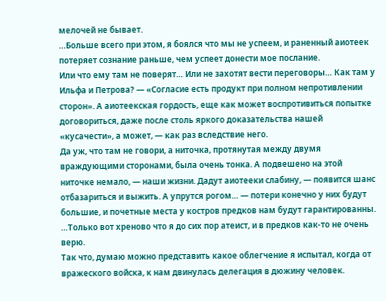мелочей не бывает.
…Больше всего при этом, я боялся что мы не успеем, и раненный аиотеек потеряет сознание раньше, чем успеет донести мое послание.
Или что ему там не поверят… Или не захотят вести переговоры… Как там у Ильфа и Петрова? — «Согласие есть продукт при полном непротивлении сторон». А аиотеекская гордость, еще как может воспротивиться попытке договориться, даже после столь яркого доказательства нашей «кусачести», а может, — как раз вследствие него.
Да уж, что там не говори, а ниточка, протянутая между двумя враждующими сторонами, была очень тонка. А подвешено на этой ниточке немало, — наши жизни. Дадут аиотееки слабину, — появится шанс отбазариться и выжить. А упрутся рогом… — потери конечно у них будут большие, и почетные места у костров предков нам будут гарантированны. …Только вот хреново что я до сих пор атеист, и в предков как-то не очень верю.
Так что, думаю можно представить какое облегчение я испытал, когда от вражеского войска, к нам двинулась делегация в дюжину человек.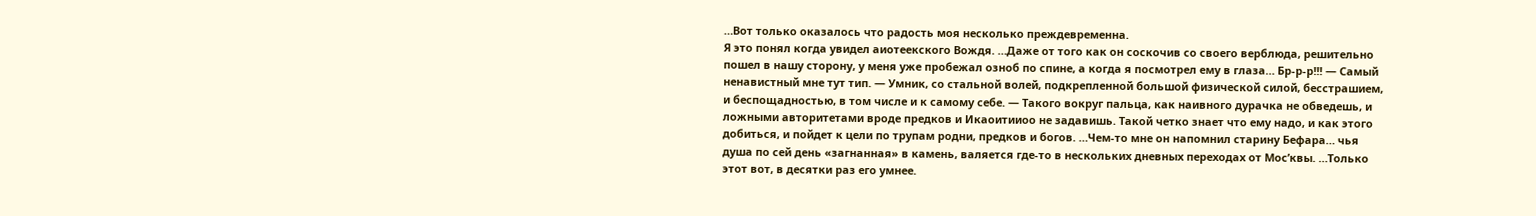…Вот только оказалось что радость моя несколько преждевременна.
Я это понял когда увидел аиотеекского Вождя. …Даже от того как он соскочив со своего верблюда, решительно пошел в нашу сторону, у меня уже пробежал озноб по спине, а когда я посмотрел ему в глаза… Бр-р-р!!! — Самый ненавистный мне тут тип. — Умник, со стальной волей, подкрепленной большой физической силой, бесстрашием, и беспощадностью, в том числе и к самому себе. — Такого вокруг пальца, как наивного дурачка не обведешь, и ложными авторитетами вроде предков и Икаоитииоо не задавишь. Такой четко знает что ему надо, и как этого добиться, и пойдет к цели по трупам родни, предков и богов. …Чем-то мне он напомнил старину Бефара… чья душа по сей день «загнанная» в камень, валяется где-то в нескольких дневных переходах от Мос’квы. …Только этот вот, в десятки раз его умнее.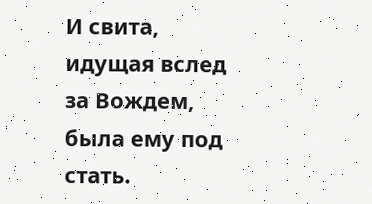И свита, идущая вслед за Вождем, была ему под стать.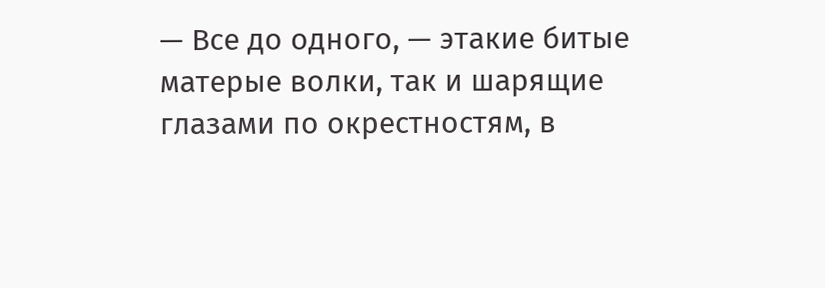— Все до одного, — этакие битые матерые волки, так и шарящие глазами по окрестностям, в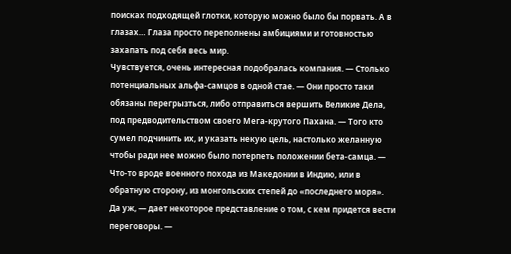поисках подходящей глотки, которую можно было бы порвать. А в глазах… Глаза просто переполнены амбициями и готовностью захапать под себя весь мир.
Чувствуется, очень интересная подобралась компания. — Столько потенциальных альфа-самцов в одной стае. — Они просто таки обязаны перегрызться, либо отправиться вершить Великие Дела, под предводительством своего Мега-крутого Пахана. — Того кто сумел подчинить их, и указать некую цель, настолько желанную чтобы ради нее можно было потерпеть положении бета-самца. — Что-то вроде военного похода из Македонии в Индию, или в обратную сторону, из монгольских степей до «последнего моря».
Да уж, — дает некоторое представление о том, с кем придется вести переговоры. —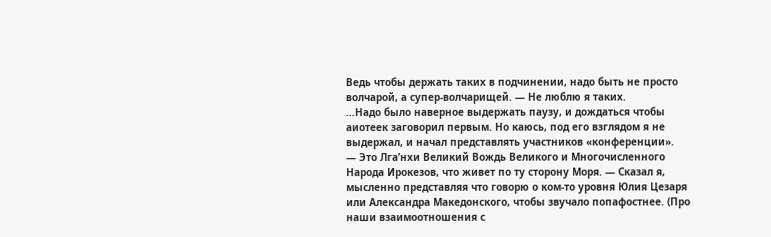Ведь чтобы держать таких в подчинении, надо быть не просто волчарой, а супер-волчарищей. — Не люблю я таких.
…Надо было наверное выдержать паузу, и дождаться чтобы аиотеек заговорил первым. Но каюсь, под его взглядом я не выдержал, и начал представлять участников «конференции».
— Это Лга’нхи Великий Вождь Великого и Многочисленного Народа Ирокезов, что живет по ту сторону Моря. — Сказал я, мысленно представляя что говорю о ком-то уровня Юлия Цезаря или Александра Македонского, чтобы звучало попафостнее. (Про наши взаимоотношения с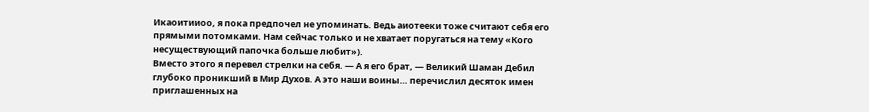Икаоитииоо, я пока предпочел не упоминать. Ведь аиотееки тоже считают себя его прямыми потомками. Нам сейчас только и не хватает поругаться на тему «Кого несуществующий папочка больше любит»).
Вместо этого я перевел стрелки на себя. — А я его брат, — Великий Шаман Дебил глубоко проникший в Мир Духов. А это наши воины… перечислил десяток имен приглашенных на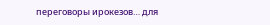переговоры ирокезов… для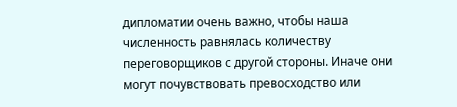дипломатии очень важно, чтобы наша численность равнялась количеству переговорщиков с другой стороны. Иначе они могут почувствовать превосходство или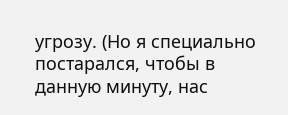угрозу. (Но я специально постарался, чтобы в данную минуту, нас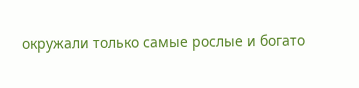окружали только самые рослые и богато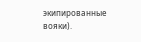экипированные вояки).